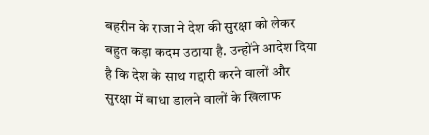बहरीन के राजा ने देश की सुरक्षा को लेकर बहुत कड़ा कदम उठाया है. उन्होंने आदेश दिया है कि देश के साथ गद्दारी करने वालों और सुरक्षा में बाधा डालने वालों के खिलाफ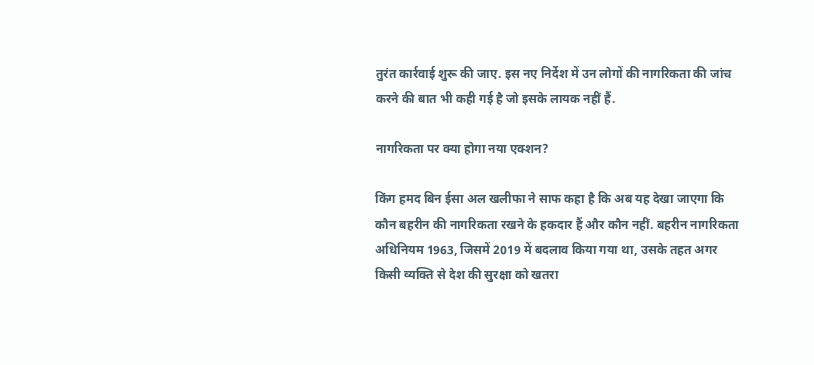तुरंत कार्रवाई शुरू की जाए. इस नए निर्देश में उन लोगों की नागरिकता की जांच करने की बात भी कही गई है जो इसके लायक नहीं हैं.

नागरिकता पर क्या होगा नया एक्शन?

किंग हमद बिन ईसा अल खलीफा ने साफ कहा है कि अब यह देखा जाएगा कि कौन बहरीन की नागरिकता रखने के हकदार हैं और कौन नहीं. बहरीन नागरिकता अधिनियम 1963, जिसमें 2019 में बदलाव किया गया था, उसके तहत अगर किसी व्यक्ति से देश की सुरक्षा को खतरा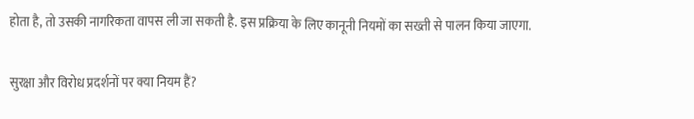होता है, तो उसकी नागरिकता वापस ली जा सकती है. इस प्रक्रिया के लिए कानूनी नियमों का सख्ती से पालन किया जाएगा.

सुरक्षा और विरोध प्रदर्शनों पर क्या नियम हैं?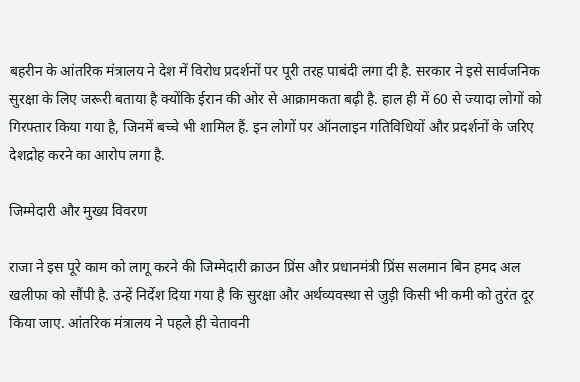बहरीन के आंतरिक मंत्रालय ने देश में विरोध प्रदर्शनों पर पूरी तरह पाबंदी लगा दी है. सरकार ने इसे सार्वजनिक सुरक्षा के लिए जरूरी बताया है क्योंकि ईरान की ओर से आक्रामकता बढ़ी है. हाल ही में 60 से ज्यादा लोगों को गिरफ्तार किया गया है, जिनमें बच्चे भी शामिल हैं. इन लोगों पर ऑनलाइन गतिविधियों और प्रदर्शनों के जरिए देशद्रोह करने का आरोप लगा है.

जिम्मेदारी और मुख्य विवरण

राजा ने इस पूरे काम को लागू करने की जिम्मेदारी क्राउन प्रिंस और प्रधानमंत्री प्रिंस सलमान बिन हमद अल खलीफा को सौंपी है. उन्हें निर्देश दिया गया है कि सुरक्षा और अर्थव्यवस्था से जुड़ी किसी भी कमी को तुरंत दूर किया जाए. आंतरिक मंत्रालय ने पहले ही चेतावनी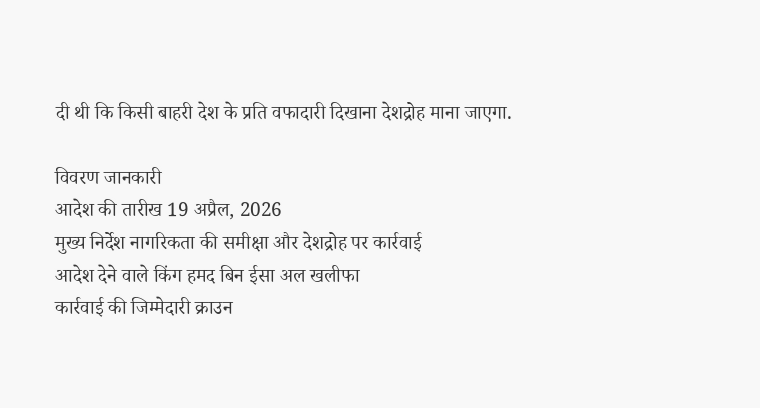दी थी कि किसी बाहरी देश के प्रति वफादारी दिखाना देशद्रोह माना जाएगा.

विवरण जानकारी
आदेश की तारीख 19 अप्रैल, 2026
मुख्य निर्देश नागरिकता की समीक्षा और देशद्रोह पर कार्रवाई
आदेश देने वाले किंग हमद बिन ईसा अल खलीफा
कार्रवाई की जिम्मेदारी क्राउन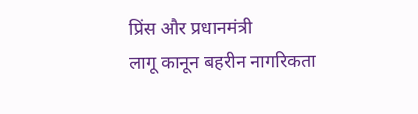प्रिंस और प्रधानमंत्री
लागू कानून बहरीन नागरिकता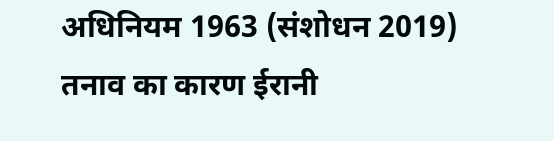अधिनियम 1963 (संशोधन 2019)
तनाव का कारण ईरानी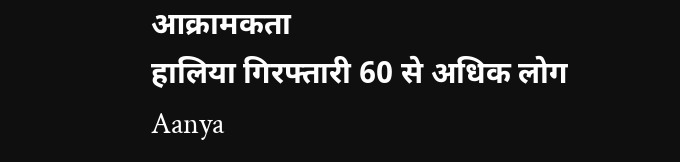आक्रामकता
हालिया गिरफ्तारी 60 से अधिक लोग
Aanya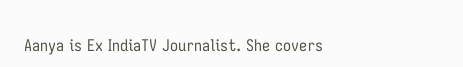Aanya is Ex IndiaTV Journalist. She covers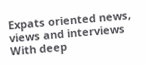Expats oriented news, views and interviews With deep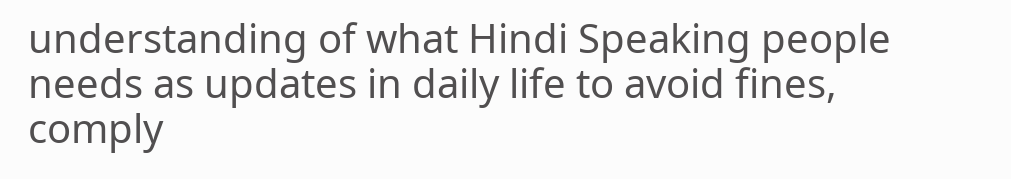understanding of what Hindi Speaking people needs as updates in daily life to avoid fines, comply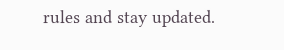rules and stay updated.